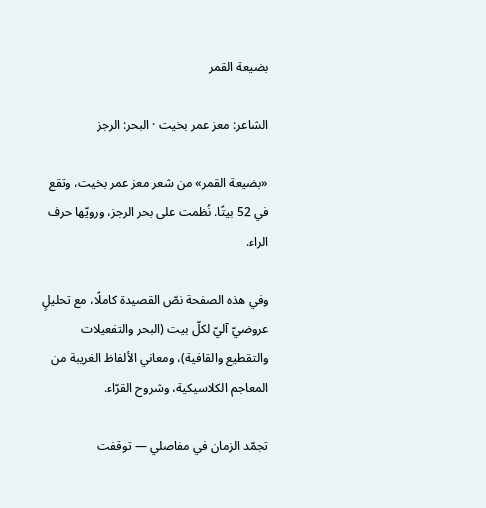بضيعة القمر

الشاعر: معز عمر بخيت · البحر: الرجز

«بضيعة القمر» من شعر معز عمر بخيت، وتقع في 52 بيتًا. نُظمت على بحر الرجز، ورويّها حرف الراء.

وفي هذه الصفحة نصّ القصيدة كاملًا، مع تحليلٍ عروضيّ آليّ لكلّ بيت (البحر والتفعيلات والتقطيع والقافية)، ومعاني الألفاظ الغريبة من المعاجم الكلاسيكية، وشروح القرّاء.

تجمّد الزمان في مفاصلي — توقفت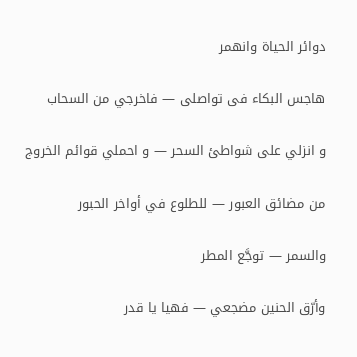دوائر الحياة وانهمر

هاجس البكاء فى تواصلى — فاخرجي من السحاب

و انزلي على شواطئ السحر — و احملي قوائم الخروج

من مضائق العبور — للطلوع في أواخر الحبور

والسمر — توجَّع المطر

وأرّق الحنين مضجعي — فهيا يا قدر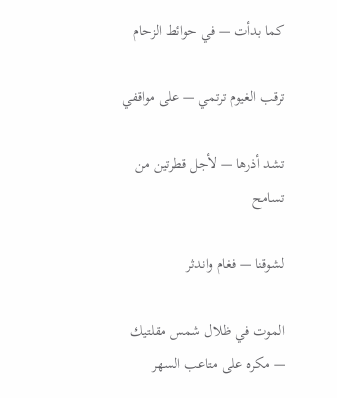كما بدأت — في حوائط الزحام

ترقب الغيوم ترتمي — على مواقفي

تشد أذرها — لأجل قطرتين من تسامح

لشوقنا — فغام واندثر

الموت في ظلال شمس مقلتيك — مكره على متاعب السهر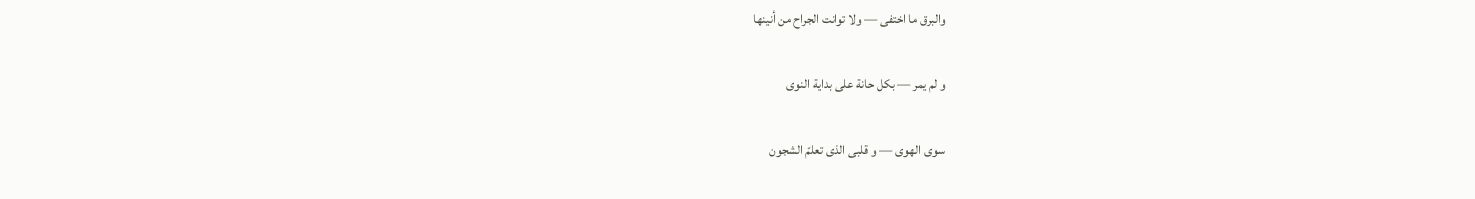والبرق ما اختفى — ولا توانت الجراح من أنينها

و لم يمر — بكل حانة على بداية النوى

سوى الهوى — و قلبى الذى تعلمّ الشجون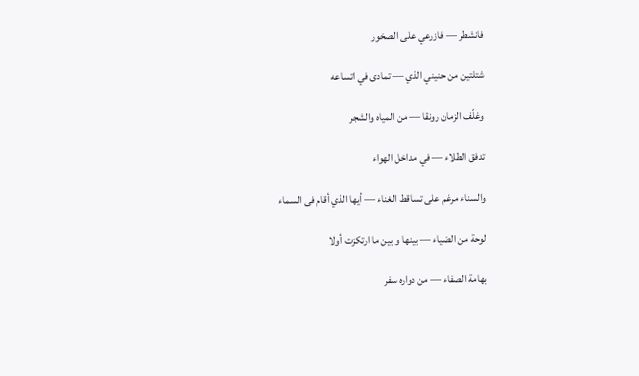فانشطر — فازرعي على الصخور

شتلتين من حنيني الذي — تمادى في اتساعه

وغلّف الزمان رونقا — من المياه والشجر

تدفق الطلاء — في مداخل الهواء

والسناء مرغم على تساقط الغناء — أيها الذي أقام فى السماء

لوحة من الضياء — بينها و بين ما ارتكزت أولا

بهامة الصفاء — من دواره سفر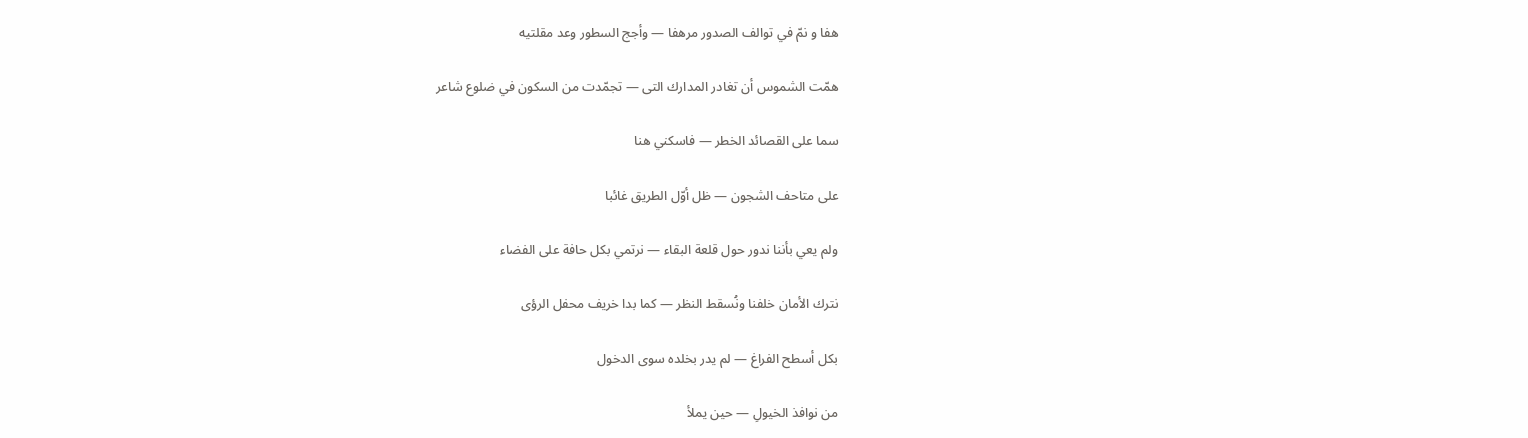هفا و نمّ في توالف الصدور مرهفا — وأجج السطور وعد مقلتيه

همّت الشموس أن تغادر المدارك التى — تجمّدت من السكون في ضلوع شاعر

سما على القصائد الخطر — فاسكني هنا

على متاحف الشجون — ظل أوّل الطريق غائبا

ولم يعي بأننا ندور حول قلعة البقاء — نرتمي بكل حافة على الفضاء

نترك الأمان خلفنا ونُسقط النظر — كما بدا خريف محفل الرؤى

بكل أسطح الفراغ — لم يدر بخلده سوى الدخول

من نوافذ الخيولِ — حين يملأ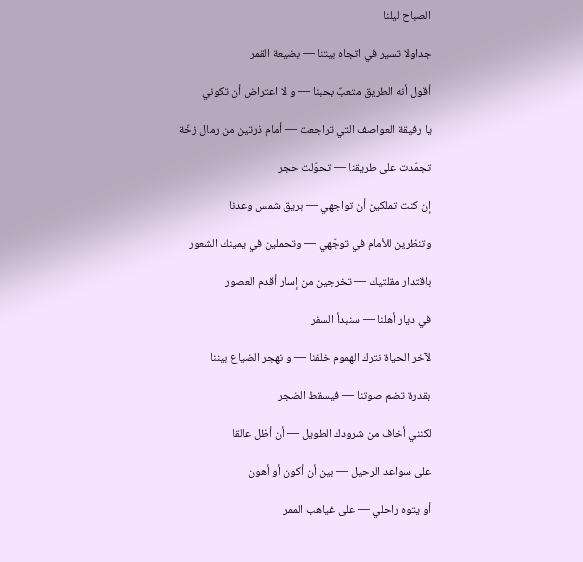الصباح ليلنا

جداولا تسير في اتجاه بيتنا — بضيعة القمر

أقول أنه الطريق متعبٌ بحبنا — و لا اعتراض أن تكوني

يا رفيقة العواصف التي تراجعت — أمام ذرتين من رمال زخّة

تجمّدت على طريقنا — تحوّلت حجر

إن كنت تملكين أن تواجهي — بريق شمس وعدنا

وتنظرين للأمام في توجّهي — وتحملين في يمينك الشعور

باقتدار مقلتيك — تخرجين من إسار أقدم العصور

في ديار أهلنا — سنبدأ السفر

لآخر الحياة نترك الهموم خلفنا — و نهجر الضياع بيننا

بقدرة تضم صوتنا — فيسقط الضجر

لكنني أخاف من شرودك الطويل — أن أظل عالقا

على سواعد الرحيل — بين أن أكون أو أهون

أو يتوه راحلي — على غياهب الممر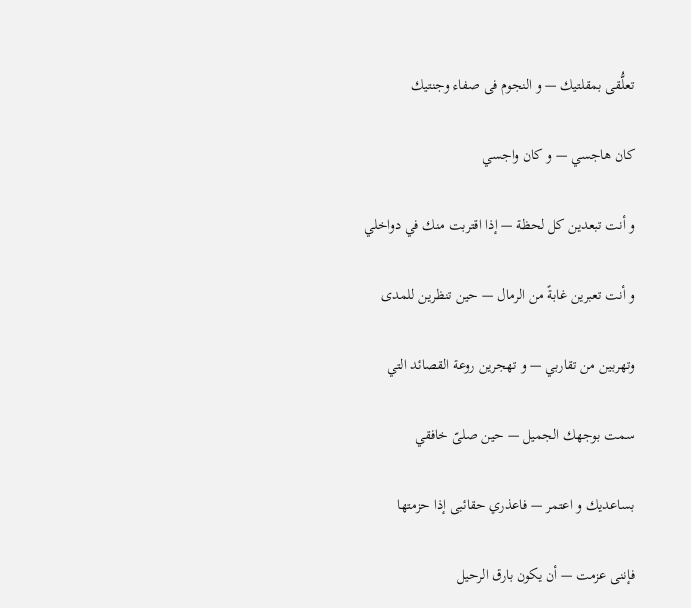تعلُّقى بمقلتيك — و النجوم فى صفاء وجنتيك

كان هاجسي — و كان واجسي

و أنت تبعدين كل لحظة — إذا اقتربت منك في دواخلي

و أنت تعبرين غابةً من الرمال — حين تنظرين للمدى

وتهربين من تقاربي — و تهجرين روعة القصائد التي

سمت بوجهك الجميل — حين صلىّ خافقي

بساعديك و اعتمر — فاعذري حقائبى إذا حزمتها

فإننى عزمت — أن يكون بارق الرحيل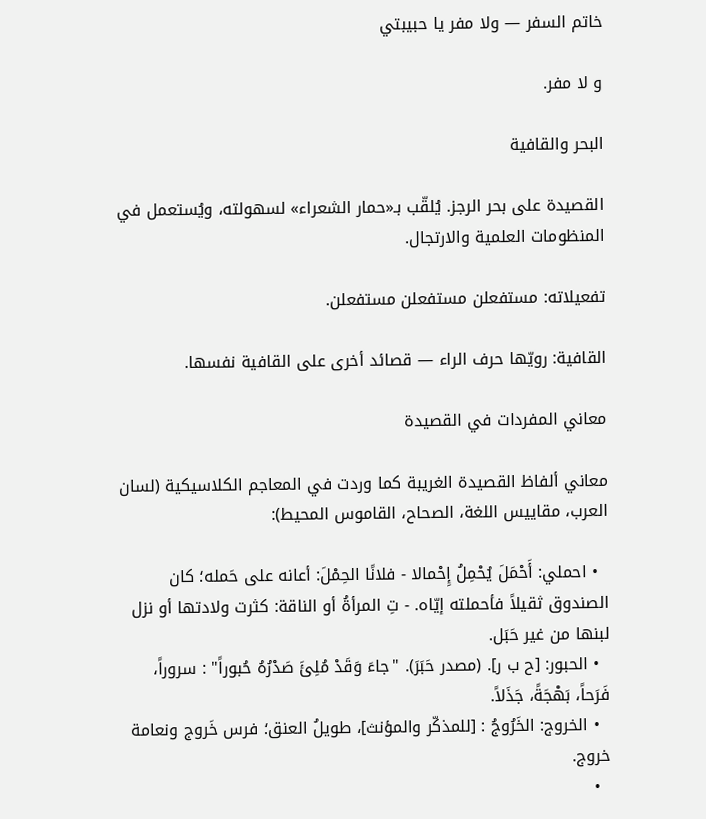خاتم السفر — ولا مفر يا حبيبتي

و لا مفر.

البحر والقافية

القصيدة على بحر الرجز. يُلقّب بـ«حمار الشعراء» لسهولته، ويُستعمل في المنظومات العلمية والارتجال.

تفعيلاته: مستفعلن مستفعلن مستفعلن.

القافية: رويّها حرف الراء — قصائد أخرى على القافية نفسها.

معاني المفردات في القصيدة

معاني ألفاظ القصيدة الغريبة كما وردت في المعاجم الكلاسيكية (لسان العرب، مقاييس اللغة، الصحاح، القاموس المحيط):

  • احملي: أَحْمَلَ يُحْمِلُ إِحْمالا - فلانًا الحِمْلَ: أعانه على حَمله؛ كان الصندوق ثقيلاً فأحملته إيّاه. - تِ المرأةُ أو الناقة: كثرت ولادتها أو نزل لبنها من غير حَبَل.
  • الحبور: [ح ب ر]. (مصدر حَبَرَ). "جاءَ وَقَدْ مُلِئَ صَدْرُهُ حُبوراً" : سروراً، فَرَحاً، بَهْجَةً، جَذَلاً.
  • الخروج: الخَرُوجُ : [للمذكّر والمؤنث]، طويلُ العنق؛ فرس خَروج ونعامة خروج.
  •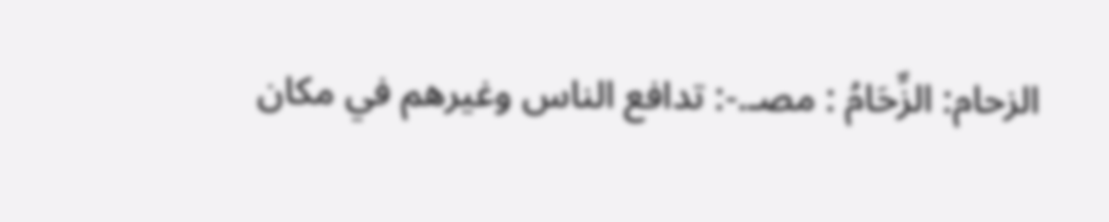الزحام: الزِّحَامُ : مصـ.-: تدافع الناس وغيرهم في مكان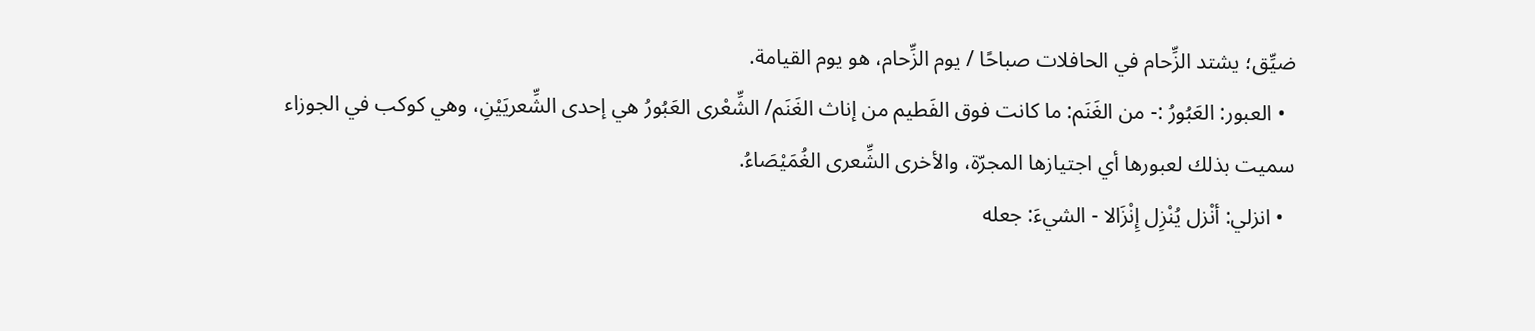ضيِّق؛ يشتد الزِّحام في الحافلات صباحًا / يوم الزِّحام، هو يوم القيامة.
  • العبور: العَبُورُ :- من الغَنَم: ما كانت فوق الفَطيم من إناث الغَنَم/ الشِّعْرى العَبُورُ هي إحدى الشِّعريَيْنِ، وهي كوكب في الجوزاء سميت بذلك لعبورها أي اجتيازها المجرّة، والأخرى الشِّعرى الغُمَيْصَاءُ.
  • انزلي: أنْزل يُنْزِل إِنْزَالا - الشيءَ: جعله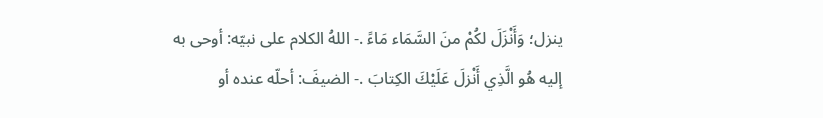ينزل؛ وَأَنْزَلَ لكُمْ منَ السَّمَاء مَاءً .- اللهُ الكلام على نبيّه: أوحى به إليه هُو الَّذِي أَنْزلَ عَلَيْكَ الكِتابَ .- الضيفَ: أحلّه عنده أو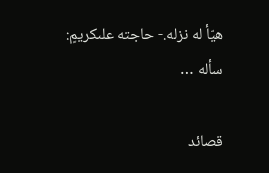هيّأ له نزله.- حاجته علىكريمٍ: سأله …

قصائد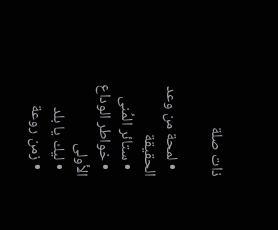ذات صلة

  • لمحة من وعد الحقيقة
  • ستائر المُنى
  • خواطر الوداع الأولى
  • ليك يا بلد
  • زمن روعة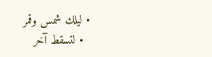• ليلك شمس وقمر
  • لتسقط آخر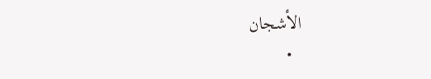الأشجان
  •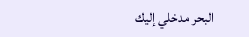البحر مدخلي إليك